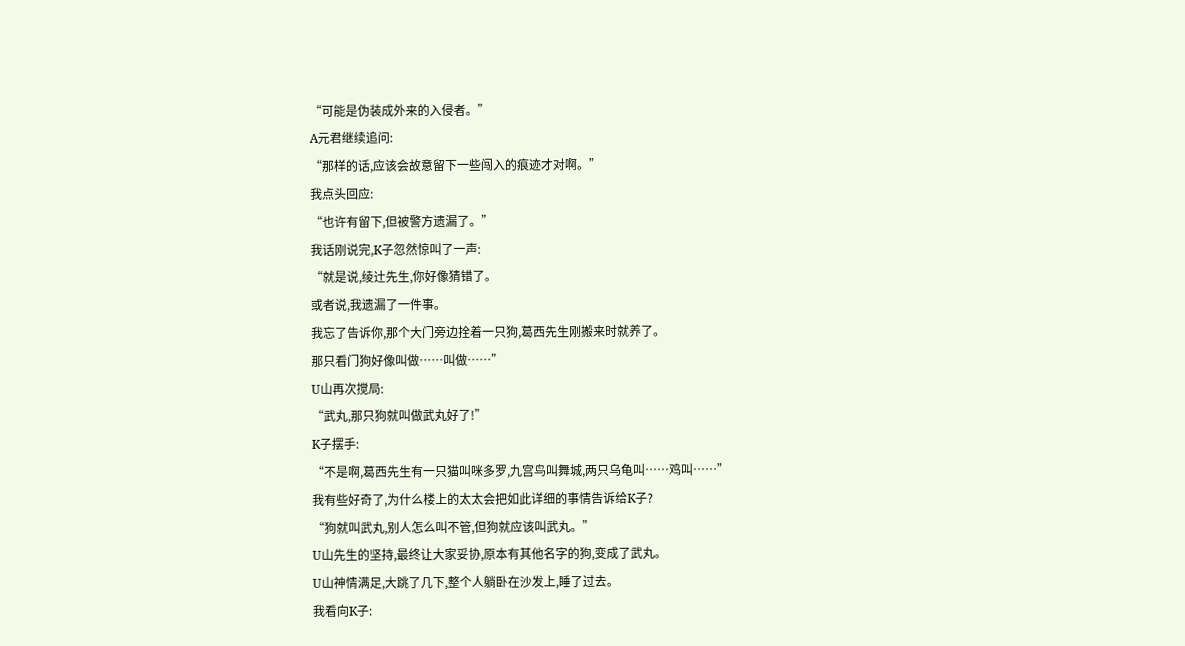“可能是伪装成外来的入侵者。”
A元君继续追问:
“那样的话,应该会故意留下一些闯入的痕迹才对啊。”
我点头回应:
“也许有留下,但被警方遗漏了。”
我话刚说完,K子忽然惊叫了一声:
“就是说,绫辻先生,你好像猜错了。
或者说,我遗漏了一件事。
我忘了告诉你,那个大门旁边拴着一只狗,葛西先生刚搬来时就养了。
那只看门狗好像叫做……叫做……”
U山再次搅局:
“武丸,那只狗就叫做武丸好了!”
K子摆手:
“不是啊,葛西先生有一只猫叫咪多罗,九宫鸟叫舞城,两只乌龟叫……鸡叫……”
我有些好奇了,为什么楼上的太太会把如此详细的事情告诉给K子?
“狗就叫武丸,别人怎么叫不管,但狗就应该叫武丸。”
U山先生的坚持,最终让大家妥协,原本有其他名字的狗,变成了武丸。
U山神情满足,大跳了几下,整个人躺卧在沙发上,睡了过去。
我看向K子: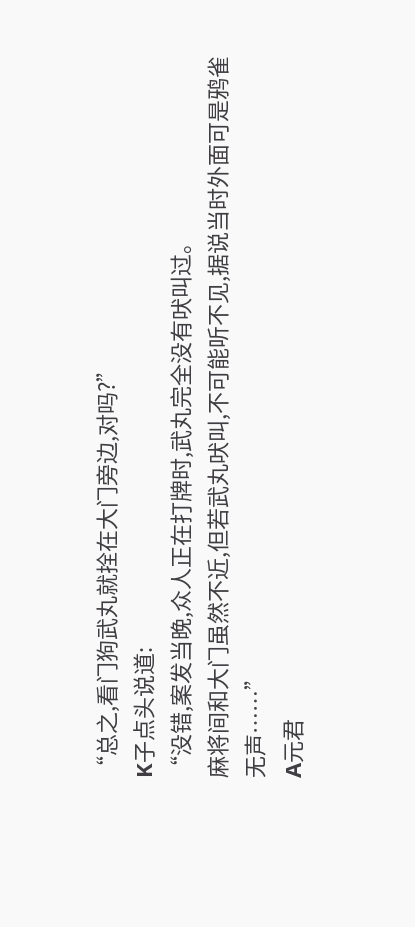“总之,看门狗武丸就拴在大门旁边,对吗?”
K子点头说道:
“没错,案发当晚,众人正在打牌时,武丸完全没有吠叫过。
麻将间和大门虽然不近,但若武丸吠叫,不可能听不见,据说当时外面可是鸦雀无声……”
A元君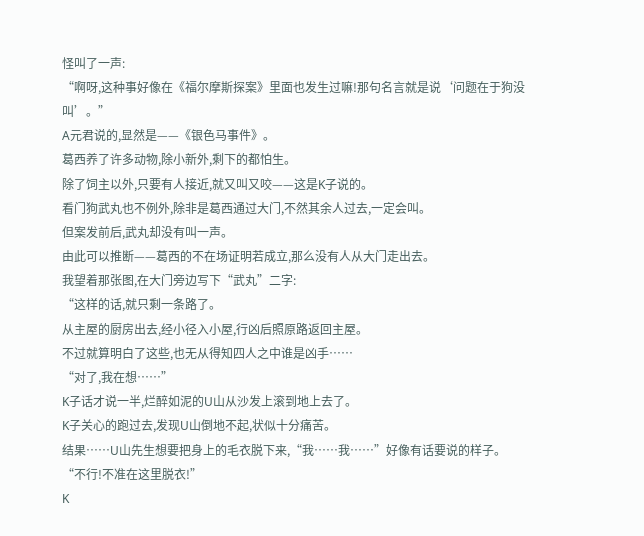怪叫了一声:
“啊呀,这种事好像在《福尔摩斯探案》里面也发生过嘛!那句名言就是说‘问题在于狗没叫’。”
A元君说的,显然是——《银色马事件》。
葛西养了许多动物,除小新外,剩下的都怕生。
除了饲主以外,只要有人接近,就又叫又咬——这是K子说的。
看门狗武丸也不例外,除非是葛西通过大门,不然其余人过去,一定会叫。
但案发前后,武丸却没有叫一声。
由此可以推断——葛西的不在场证明若成立,那么没有人从大门走出去。
我望着那张图,在大门旁边写下“武丸”二字:
“这样的话,就只剩一条路了。
从主屋的厨房出去,经小径入小屋,行凶后照原路返回主屋。
不过就算明白了这些,也无从得知四人之中谁是凶手……
“对了,我在想……”
K子话才说一半,烂醉如泥的U山从沙发上滚到地上去了。
K子关心的跑过去,发现U山倒地不起,状似十分痛苦。
结果……U山先生想要把身上的毛衣脱下来,“我……我……”好像有话要说的样子。
“不行!不准在这里脱衣!”
K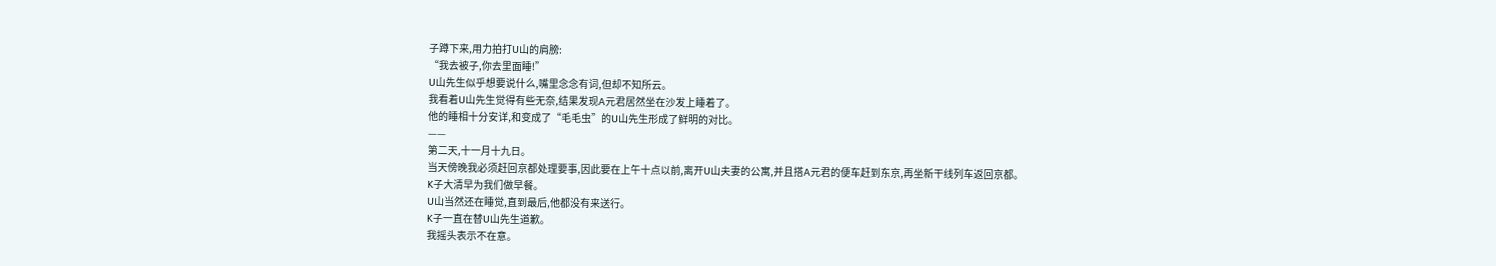子蹲下来,用力拍打U山的肩膀:
“我去被子,你去里面睡!”
U山先生似乎想要说什么,嘴里念念有词,但却不知所云。
我看着U山先生觉得有些无奈,结果发现A元君居然坐在沙发上睡着了。
他的睡相十分安详,和变成了“毛毛虫”的U山先生形成了鲜明的对比。
——
第二天,十一月十九日。
当天傍晚我必须赶回京都处理要事,因此要在上午十点以前,离开U山夫妻的公寓,并且搭A元君的便车赶到东京,再坐新干线列车返回京都。
K子大清早为我们做早餐。
U山当然还在睡觉,直到最后,他都没有来送行。
K子一直在替U山先生道歉。
我摇头表示不在意。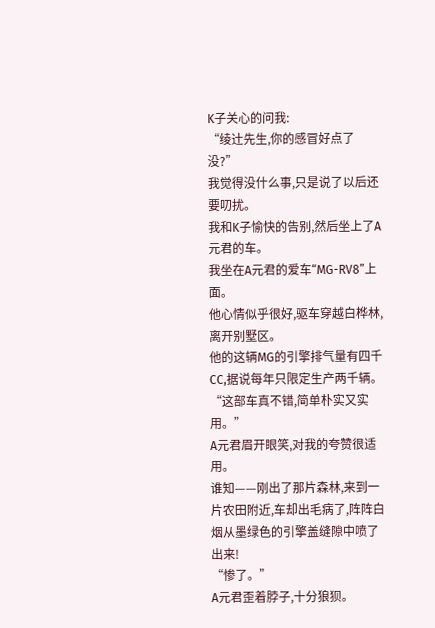K子关心的问我:
“绫辻先生,你的感冒好点了没?”
我觉得没什么事,只是说了以后还要叨扰。
我和K子愉快的告别,然后坐上了A元君的车。
我坐在A元君的爱车“MG-RV8”上面。
他心情似乎很好,驱车穿越白桦林,离开别墅区。
他的这辆MG的引擎排气量有四千CC,据说每年只限定生产两千辆。
“这部车真不错,简单朴实又实用。”
A元君眉开眼笑,对我的夸赞很适用。
谁知——刚出了那片森林,来到一片农田附近,车却出毛病了,阵阵白烟从墨绿色的引擎盖缝隙中喷了出来!
“惨了。”
A元君歪着脖子,十分狼狈。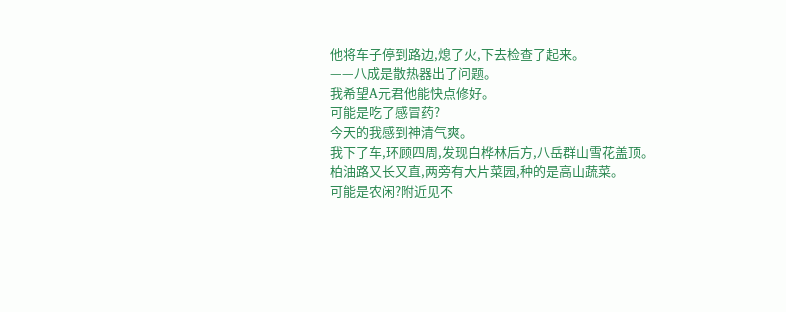他将车子停到路边,熄了火,下去检查了起来。
——八成是散热器出了问题。
我希望A元君他能快点修好。
可能是吃了感冒药?
今天的我感到神清气爽。
我下了车,环顾四周,发现白桦林后方,八岳群山雪花盖顶。
柏油路又长又直,两旁有大片菜园,种的是高山蔬菜。
可能是农闲?附近见不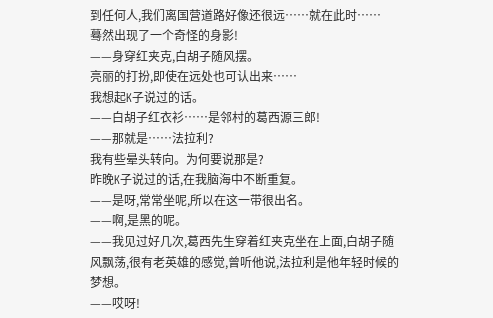到任何人,我们离国营道路好像还很远……就在此时……
蓦然出现了一个奇怪的身影!
——身穿红夹克,白胡子随风摆。
亮丽的打扮,即使在远处也可认出来……
我想起K子说过的话。
——白胡子红衣衫……是邻村的葛西源三郎!
——那就是……法拉利?
我有些晕头转向。为何要说那是?
昨晚K子说过的话,在我脑海中不断重复。
——是呀,常常坐呢,所以在这一带很出名。
——啊,是黑的呢。
——我见过好几次,葛西先生穿着红夹克坐在上面,白胡子随风飘荡,很有老英雄的感觉,曾听他说,法拉利是他年轻时候的梦想。
——哎呀!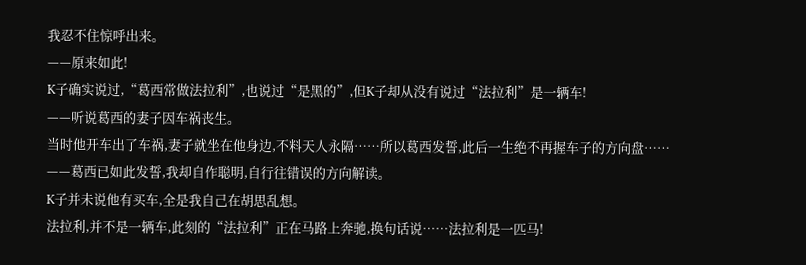我忍不住惊呼出来。
——原来如此!
K子确实说过,“葛西常做法拉利”,也说过“是黑的”,但K子却从没有说过“法拉利”是一辆车!
——听说葛西的妻子因车祸丧生。
当时他开车出了车祸,妻子就坐在他身边,不料天人永隔……所以葛西发誓,此后一生绝不再握车子的方向盘……
——葛西已如此发誓,我却自作聪明,自行往错误的方向解读。
K子并未说他有买车,全是我自己在胡思乱想。
法拉利,并不是一辆车,此刻的“法拉利”正在马路上奔驰,换句话说……法拉利是一匹马!